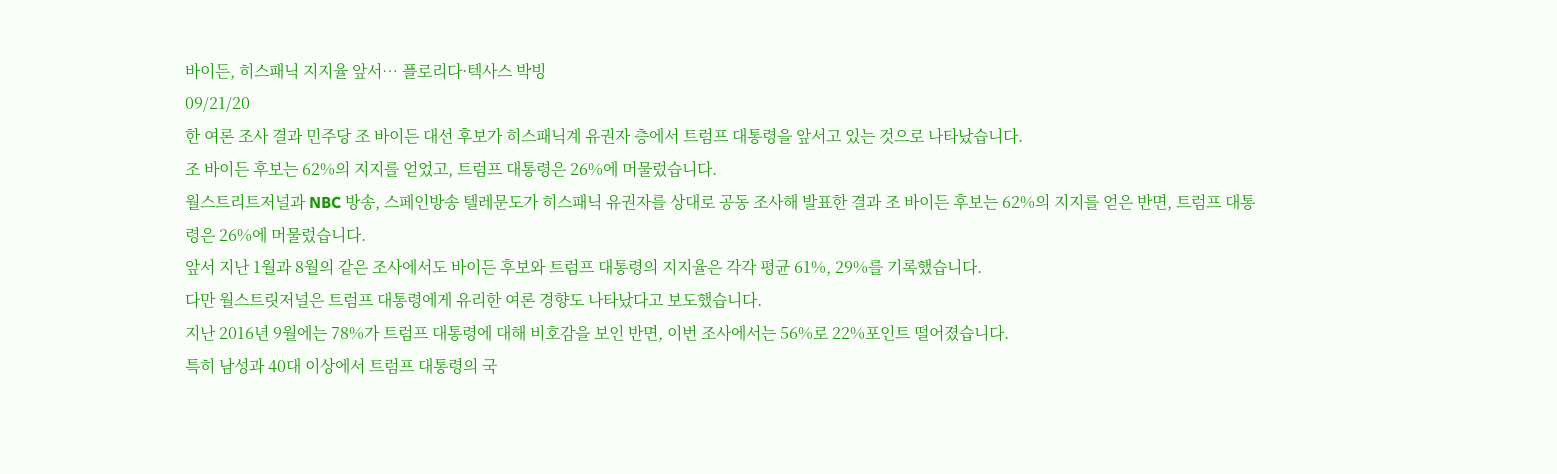바이든, 히스패닉 지지율 앞서… 플로리다·텍사스 박빙
09/21/20
한 여론 조사 결과 민주당 조 바이든 대선 후보가 히스패닉계 유권자 층에서 트럼프 대통령을 앞서고 있는 것으로 나타났습니다.
조 바이든 후보는 62%의 지지를 얻었고, 트럼프 대통령은 26%에 머물렀습니다.
월스트리트저널과 NBC 방송, 스페인방송 텔레문도가 히스패닉 유권자를 상대로 공동 조사해 발표한 결과 조 바이든 후보는 62%의 지지를 얻은 반면, 트럼프 대통령은 26%에 머물렀습니다.
앞서 지난 1월과 8월의 같은 조사에서도 바이든 후보와 트럼프 대통령의 지지율은 각각 평균 61%, 29%를 기록했습니다.
다만 월스트릿저널은 트럼프 대통령에게 유리한 여론 경향도 나타났다고 보도했습니다.
지난 2016년 9월에는 78%가 트럼프 대통령에 대해 비호감을 보인 반면, 이번 조사에서는 56%로 22%포인트 떨어졌습니다.
특히 남성과 40대 이상에서 트럼프 대통령의 국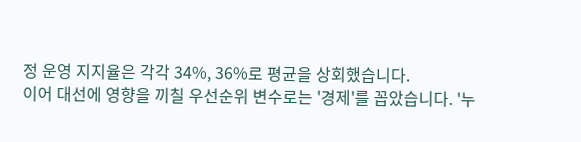정 운영 지지율은 각각 34%, 36%로 평균을 상회했습니다.
이어 대선에 영향을 끼칠 우선순위 변수로는 '경제'를 꼽았습니다. '누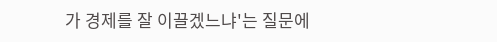가 경제를 잘 이끌겠느냐'는 질문에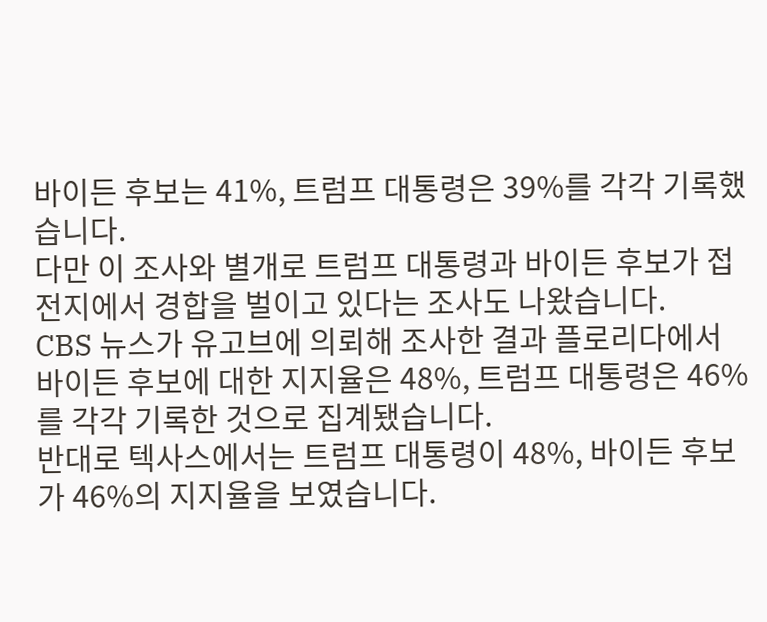바이든 후보는 41%, 트럼프 대통령은 39%를 각각 기록했습니다.
다만 이 조사와 별개로 트럼프 대통령과 바이든 후보가 접전지에서 경합을 벌이고 있다는 조사도 나왔습니다.
CBS 뉴스가 유고브에 의뢰해 조사한 결과 플로리다에서 바이든 후보에 대한 지지율은 48%, 트럼프 대통령은 46%를 각각 기록한 것으로 집계됐습니다.
반대로 텍사스에서는 트럼프 대통령이 48%, 바이든 후보가 46%의 지지율을 보였습니다.